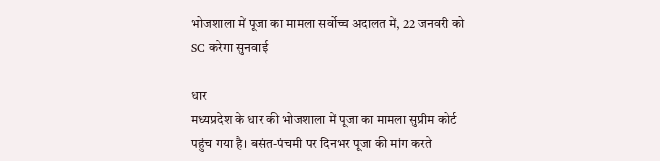भोजशाला में पूजा का मामला सर्वोच्च अदालत में, 22 जनवरी को SC करेगा सुनवाई

धार
मध्यप्रदेश के धार की भोजशाला में पूजा का मामला सुप्रीम कोर्ट पहुंच गया है। बसंत-पंचमी पर दिनभर पूजा की मांग करते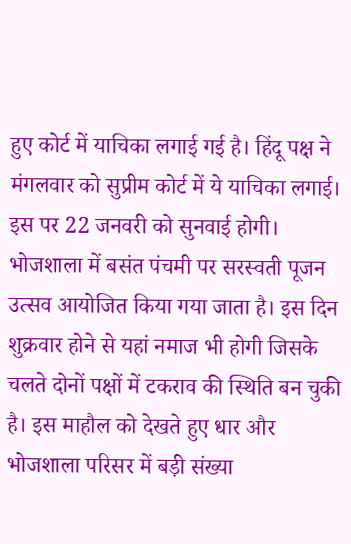हुए कोर्ट में याचिका लगाई गई है। हिंदू पक्ष ने मंगलवार को सुप्रीम कोर्ट में ये याचिका लगाई। इस पर 22 जनवरी को सुनवाई होगी। भोजशाला में बसंत पंचमी पर सरस्वती पूजन उत्सव आयोजित किया गया जाता है। इस दिन शुक्रवार होने से यहां नमाज भी होगी जिसके चलते दोनों पक्षों में टकराव की स्थिति बन चुकी है। इस माहौल को देखते हुए धार और भोजशाला परिसर में बड़ी संख्या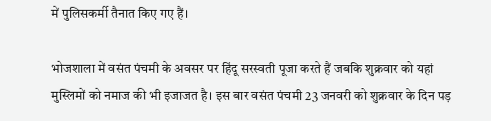में पुलिसकर्मी तैनात किए गए हैं।

भोजशाला में वसंत पंचमी के अवसर पर हिंदू सरस्वती पूजा करते हैं जबकि शुक्रवार को यहां मुस्लिमों को नमाज की भी इजाजत है। इस बार वसंत पंचमी 23 जनवरी को शुक्रवार के दिन पड़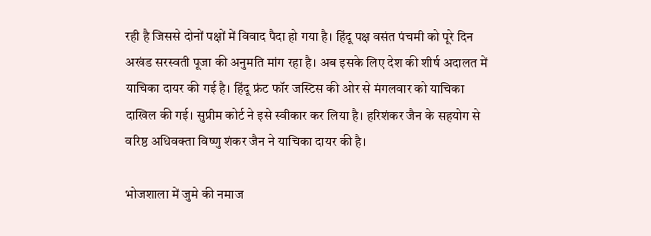रही है जिससे दोनों पक्षों में विवाद पैदा हो गया है। हिंदू पक्ष वसंत पंचमी को पूरे दिन अखंड सरस्वती पूजा की अनुमति मांग रहा है। अब इसके लिए देश की शीर्ष अदालत में याचिका दायर की गई है। हिंदू फ्रंट फॉर जस्टिस की ओर से मंगलवार को याचिका दाखिल की गई। सुप्रीम कोर्ट ने इसे स्वीकार कर लिया है। हरिशंकर जैन के सहयोग से वरिष्ठ अधिवक्ता विष्णु शंकर जैन ने याचिका दायर की है।

भोजशाला में जुमे की नमाज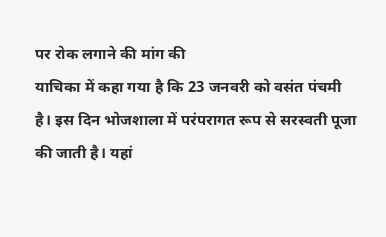पर रोक लगाने की मांग की
याचिका में कहा गया है कि 23 जनवरी को वसंत पंचमी है। इस दिन भोजशाला में परंपरागत रूप से सरस्वती पूजा की जाती है। यहां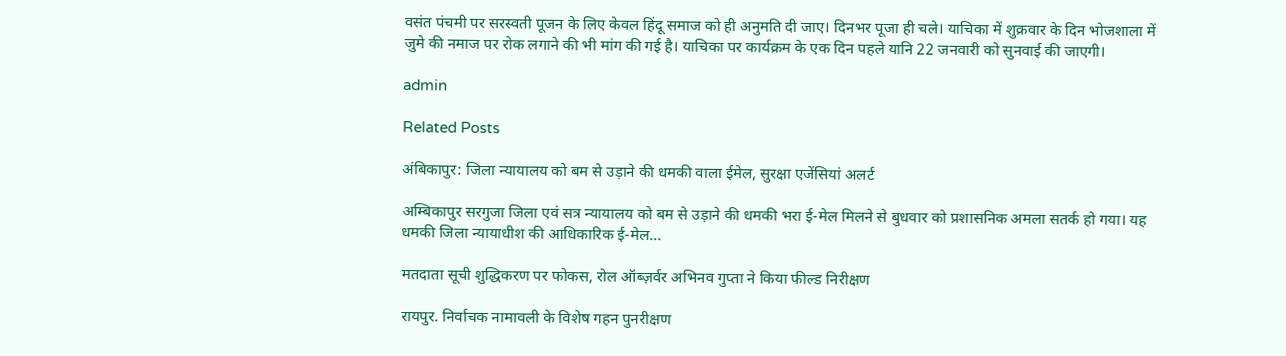वसंत पंचमी पर सरस्वती पूजन के लिए केवल हिंदू समाज को ही अनुमति दी जाए। दिनभर पूजा ही चले। याचिका में शुक्रवार के दिन भोजशाला में जुमे की नमाज पर रोक लगाने की भी मांग की गई है। याचिका पर कार्यक्रम के एक दिन पहले यानि 22 जनवारी को सुनवाई की जाएगी।

admin

Related Posts

अंबिकापुर: जिला न्यायालय को बम से उड़ाने की धमकी वाला ईमेल, सुरक्षा एजेंसियां अलर्ट

अम्बिकापुर सरगुजा जिला एवं सत्र न्यायालय को बम से उड़ाने की धमकी भरा ई-मेल मिलने से बुधवार को प्रशासनिक अमला सतर्क हो गया। यह धमकी जिला न्यायाधीश की आधिकारिक ई-मेल…

मतदाता सूची शुद्धिकरण पर फोकस, रोल ऑब्ज़र्वर अभिनव गुप्ता ने किया फील्ड निरीक्षण

रायपुर. निर्वाचक नामावली के विशेष गहन पुनरीक्षण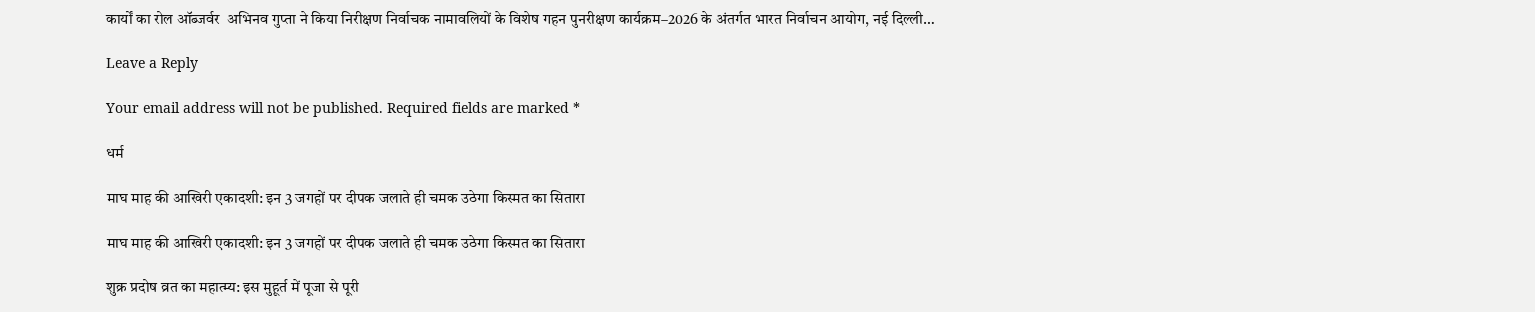कार्यों का रोल ऑब्जर्वर  अभिनव गुप्ता ने किया निरीक्षण निर्वाचक नामावलियों के विशेष गहन पुनरीक्षण कार्यक्रम–2026 के अंतर्गत भारत निर्वाचन आयोग, नई दिल्ली…

Leave a Reply

Your email address will not be published. Required fields are marked *

धर्म

माघ माह की आखिरी एकादशी: इन 3 जगहों पर दीपक जलाते ही चमक उठेगा किस्मत का सितारा

माघ माह की आखिरी एकादशी: इन 3 जगहों पर दीपक जलाते ही चमक उठेगा किस्मत का सितारा

शुक्र प्रदोष व्रत का महात्म्य: इस मुहूर्त में पूजा से पूरी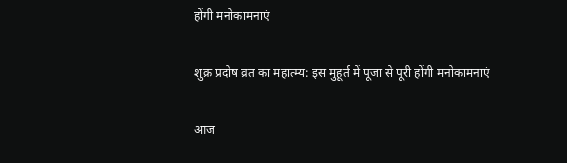होंगी मनोकामनाएं

शुक्र प्रदोष व्रत का महात्म्य: इस मुहूर्त में पूजा से पूरी होंगी मनोकामनाएं

आज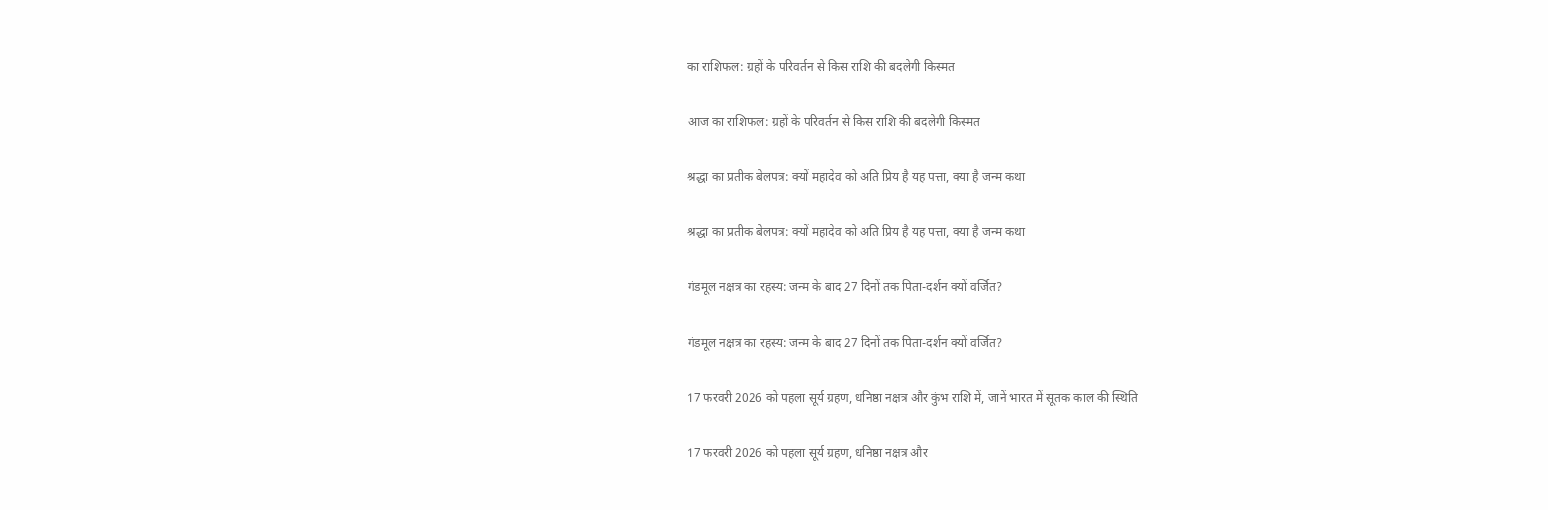का राशिफल: ग्रहों के परिवर्तन से किस राशि की बदलेगी किस्मत

आज का राशिफल: ग्रहों के परिवर्तन से किस राशि की बदलेगी किस्मत

श्रद्धा का प्रतीक बेलपत्र: क्यों महादेव को अति प्रिय है यह पत्ता, क्या है जन्म कथा

श्रद्धा का प्रतीक बेलपत्र: क्यों महादेव को अति प्रिय है यह पत्ता, क्या है जन्म कथा

गंडमूल नक्षत्र का रहस्य: जन्म के बाद 27 दिनों तक पिता-दर्शन क्यों वर्जित?

गंडमूल नक्षत्र का रहस्य: जन्म के बाद 27 दिनों तक पिता-दर्शन क्यों वर्जित?

17 फरवरी 2026 को पहला सूर्य ग्रहण, धनिष्ठा नक्षत्र और कुंभ राशि में, जानें भारत में सूतक काल की स्थिति

17 फरवरी 2026 को पहला सूर्य ग्रहण, धनिष्ठा नक्षत्र और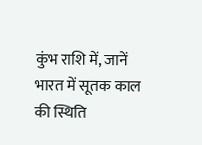कुंभ राशि में, जानें भारत में सूतक काल की स्थिति